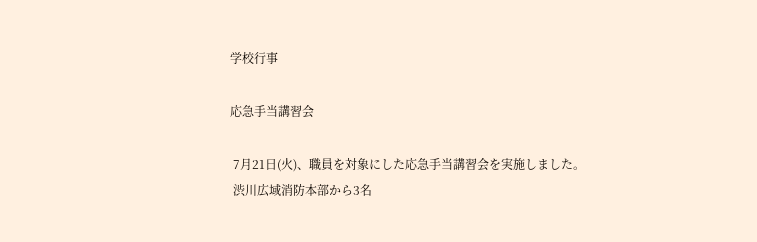学校行事

応急手当講習会

 7月21日(火)、職員を対象にした応急手当講習会を実施しました。
 渋川広域消防本部から3名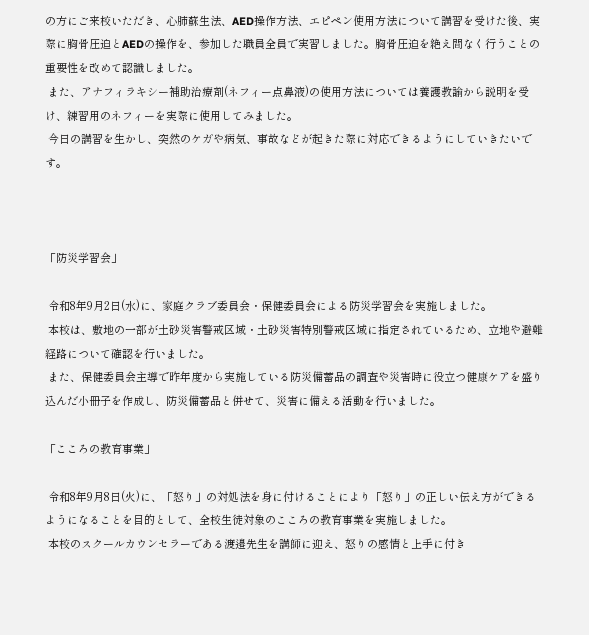の方にご来校いただき、心肺蘇生法、AED操作方法、エピペン使用方法について講習を受けた後、実際に胸骨圧迫とAEDの操作を、参加した職員全員で実習しました。胸骨圧迫を絶え間なく行うことの重要性を改めて認識しました。
 また、アナフィラキシー補助治療剤(ネフィー点鼻液)の使用方法については養護教諭から説明を受け、練習用のネフィーを実際に使用してみました。
 今日の講習を生かし、突然のケガや病気、事故などが起きた際に対応できるようにしていきたいです。



「防災学習会」

 令和8年9月2日(水)に、家庭クラブ委員会・保健委員会による防災学習会を実施しました。
 本校は、敷地の一部が土砂災害警戒区域・土砂災害特別警戒区域に指定されているため、立地や避難経路について確認を行いました。
 また、保健委員会主導で昨年度から実施している防災備蓄品の調査や災害時に役立つ健康ケアを盛り込んだ小冊子を作成し、防災備蓄品と併せて、災害に備える活動を行いました。

「こころの教育事業」

 令和8年9月8日(火)に、「怒り」の対処法を身に付けることにより「怒り」の正しい伝え方ができるようになることを目的として、全校生徒対象のこころの教育事業を実施しました。
 本校のスクールカウンセラーである渡邉先生を講師に迎え、怒りの感情と上手に付き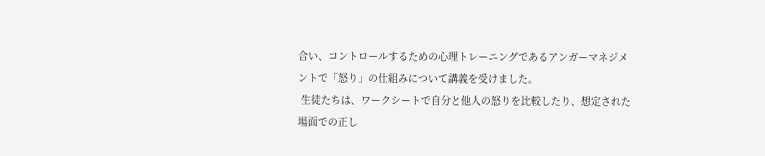合い、コントロールするための心理トレーニングであるアンガーマネジメントで「怒り」の仕組みについて講義を受けました。
 生徒たちは、ワークシートで自分と他人の怒りを比較したり、想定された場面での正し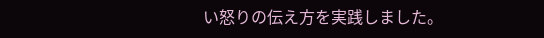い怒りの伝え方を実践しました。